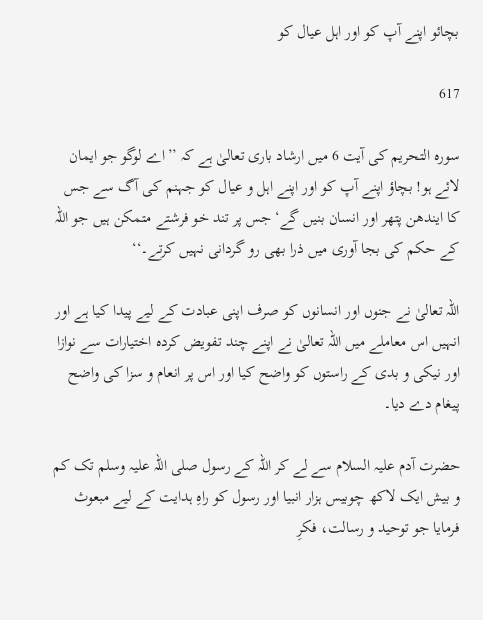بچائو اپنے آپ کو اور اہل عیال کو

617

سورہ التحریم کی آیت 6 میں ارشاد باری تعالیٰ ہے کہ ’’اے لوگو جو ایمان لائے ہو! بچاؤ اپنے آپ کو اور اپنے اہل و عیال کو جہنم کی آگ سے جس کا ایندھن پتھر اور انسان بنیں گے‘ جس پر تند خو فرشتے متمکن ہیں جو اللہ کے حکم کی بجا آوری میں ذرا بھی رو گردانی نہیں کرتے۔‘‘

اللہ تعالیٰ نے جنوں اور انسانوں کو صرف اپنی عبادت کے لیے پیدا کیا ہے اور انہیں اس معاملے میں اللہ تعالیٰ نے اپنے چند تفویض کردہ اختیارات سے نوازا اور نیکی و بدی کے راستوں کو واضح کیا اور اس پر انعام و سزا کی واضح پیغام دے دیا۔

حضرت آدم علیہ السلام سے لے کر اللہ کے رسول صلی اللہ علیہ وسلم تک کم و بیش ایک لاکھ چوبیس ہزار انبیا اور رسول کو راہِ ہدایت کے لیے مبعوث فرمایا جو توحید و رسالت، فکرِ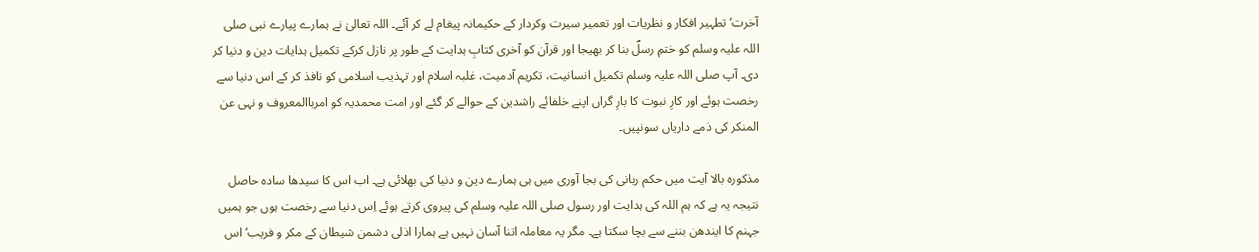آخرت‘ تطہیر افکار و نظریات اور تعمیر سیرت وکردار کے حکیمانہ پیغام لے کر آئے۔ اللہ تعالیٰ نے ہمارے پیارے نبی صلی اللہ علیہ وسلم کو ختمِ رسلؐ بنا کر بھیجا اور قرآن کو آخری کتابِ ہدایت کے طور پر نازل کرکے تکمیل ہدایات دین و دنیا کر دی۔ آپ صلی اللہ علیہ وسلم تکمیل انسانیت، تکریم آدمیت، غلبہ اسلام اور تہذیب اسلامی کو نافذ کر کے اس دنیا سے رخصت ہوئے اور کارِ نبوت کا بارِ گراں اپنے خلفائے راشدین کے حوالے کر گئے اور امت محمدیہ کو امرباالمعروف و نہی عن المنکر کی ذمے داریاں سونپیں۔

مذکورہ بالا آیت میں حکم ربانی کی بجا آوری میں ہی ہمارے دین و دنیا کی بھلائی ہے۔ اب اس کا سیدھا سادہ حاصل نتیجہ یہ ہے کہ ہم اللہ کی ہدایت اور رسول صلی اللہ علیہ وسلم کی پیروی کرتے ہوئے اِس دنیا سے رخصت ہوں جو ہمیں جہنم کا ایندھن بننے سے بچا سکتا ہے۔ مگر یہ معاملہ اتنا آسان نہیں ہے ہمارا اذلی دشمن شیطان کے مکر و فریب‘ اس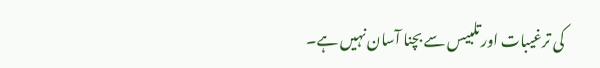کی ترغیبات اور تلبیس سے بچنا آسان نہیں ہے۔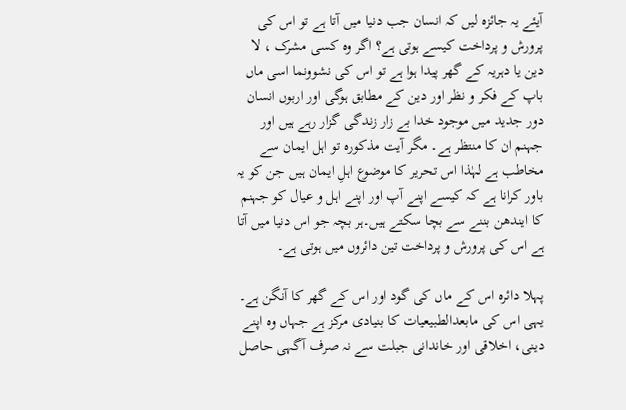آیئے یہ جائزہ لیں کہ انسان جب دنیا میں آتا ہے تو اس کی پرورش و پرداخت کیسے ہوتی ہے؟ اگر وہ کسی مشرک ، لا دین یا دہریہ کے گھر پیدا ہوا ہے تو اس کی نشوونما اسی ماں باپ کے فکر و نظر اور دین کے مطابق ہوگی اور اربوں انسان دور جدید میں موجود خدا بے زار زندگی گزار رہے ہیں اور جہنم ان کا منتظر ہے۔ مگر آیت مذکورہ تو اہل ایمان سے مخاطب ہے لہٰذا اس تحریر کا موضوع اہلِ ایمان ہیں جن کو یہ باور کرانا ہے کہ کیسے اپنے آپ اور اپنے اہل و عیال کو جہنم کا ایندھن بننے سے بچا سکتے ہیں۔ہر بچہ جو اس دنیا میں آتا ہے اس کی پرورش و پرداخت تین دائروں میں ہوتی ہے۔

پہلا دائرہ اس کے ماں کی گود اور اس کے گھر کا آنگن ہے۔ یہی اس کی مابعدالطبیعیات کا بنیادی مرکز ہے جہاں وہ اپنے دینی، اخلاقی اور خاندانی جبلت سے نہ صرف آگہی حاصل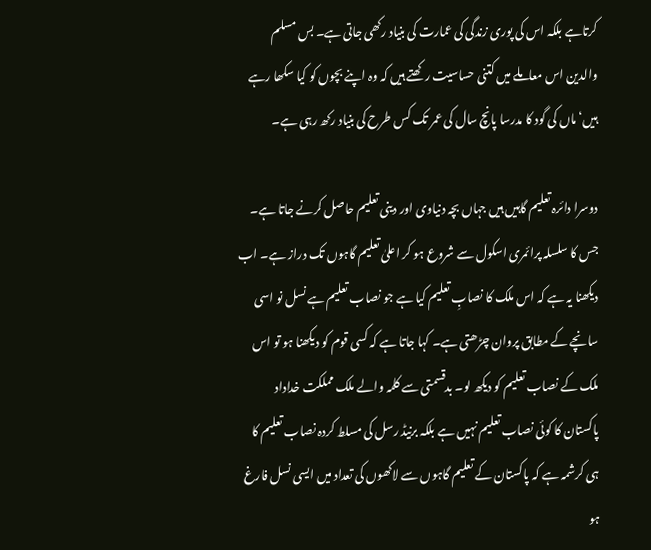کرتاہے بلکہ اس کی پوری زندگی کی عمارت کی بنیاد رکھی جاتی ہے۔ بس مسلم والدین اس معاملے میں کتنی حساسیت رکھتے ہیں کہ وہ اپنے بچوں کو کیا سکھا رہے ہیں‘ ماں کی گود کا مدرسا پانچ سال کی عمر تک کس طرح کی بنیاد رکھ رہی ہے۔

دوسرا دائرہ تعلیم گاہیں ہیں جہاں بچہ دنیاوی اور دینی تعلیم حاصل کرنے جاتا ہے۔ جس کا سلسلہ پرائمری اسکول سے شروع ہو کر اعلیٰ تعلیم گاہوں تک دراز ہے۔ اب دیکھنا یہ ہے کہ اس ملک کا نصابِ تعلیم کیا ہے جو نصاب تعلیم ہے نسل نو اسی سانچے کے مطابق پروان چڑھتی ہے۔ کہا جاتا ہے کہ کسی قوم کو دیکھنا ہو تو اس ملک کے نصاب تعلیم کو دیکھ لو۔ بدقسمتی سے کلمہ والے ملک مملکت خداداد پاکستان کا کوئی نصاب تعلیم نہیں ہے بلکہ برنیڈ رسل کی مسلط کردہ نصاب تعلیم کا ہی کرشمہ ہے کہ پاکستان کے تعلیم گاہوں سے لاکھوں کی تعداد میں ایسی نسل فارغ ہو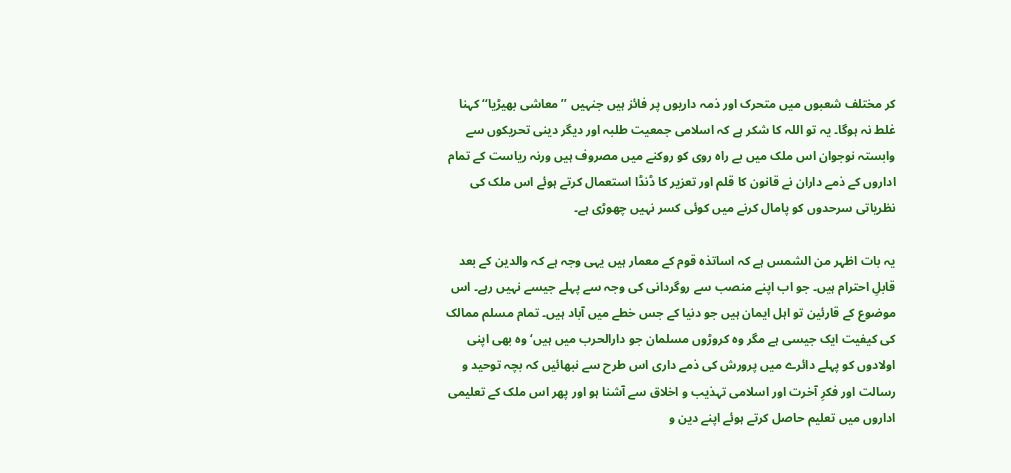کر مختلف شعبوں میں متحرک اور ذمہ داریوں پر فائز ہیں جنہیں ’’معاشی بھیڑیا‘‘ کہنا غلط نہ ہوگا۔ یہ تو اللہ کا شکر ہے کہ اسلامی جمعیت طلبہ اور دیگر دینی تحریکوں سے وابستہ نوجوان اس ملک میں بے راہ روی کو روکنے میں مصروف ہیں ورنہ ریاست کے تمام اداروں کے ذمے داران نے قانون کا قلم اور تعزیر کا ڈنڈا استعمال کرتے ہوئے اس ملک کی نظریاتی سرحدوں کو پامال کرنے میں کوئی کسر نہیں چھوڑی ہے۔

یہ بات اظہر من الشمس ہے کہ اساتذہ قوم کے معمار ہیں یہی وجہ ہے کہ والدین کے بعد قابلِ احترام ہیں۔ جو اب اپنے منصب سے روگردانی کی وجہ سے پہلے جیسے نہیں رہے۔ اس موضوع کے قارئین تو اہل ایمان ہیں جو دنیا کے جس خطے میں آباد ہیں۔ تمام مسلم ممالک کی کیفیت ایک جیسی ہے مگر وہ کروڑوں مسلمان جو دارالحرب میں ہیں‘ وہ بھی اپنی اولادوں کو پہلے دائرے میں پرورش کی ذمے داری اس طرح سے نبھائیں کہ بچہ توحید و رسالت اور فکرِ آخرت اور اسلامی تہذیب و اخلاق سے آشنا ہو اور پھر اس ملک کے تعلیمی اداروں میں تعلیم حاصل کرتے ہوئے اپنے دین و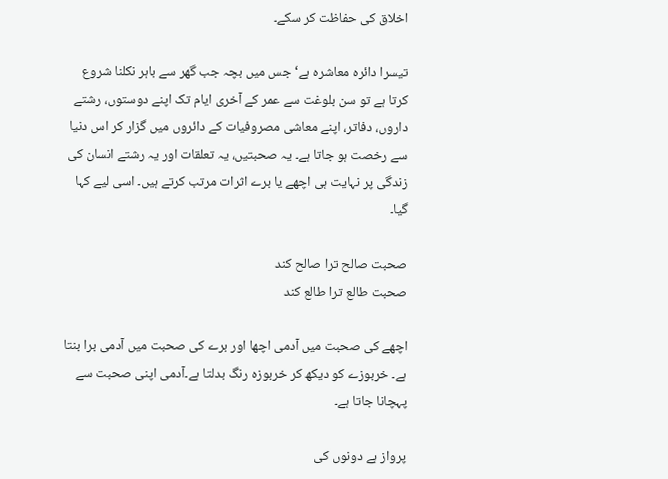اخلاق کی حفاظت کر سکے۔

تیسرا دائرہ معاشرہ ہے‘ جس میں بچہ جب گھر سے باہر نکلنا شروع کرتا ہے تو سن بلوغت سے عمر کے آخری ایام تک اپنے دوستوں، رشتے داروں، دفاتر، اپنے معاشی مصروفیات کے دائروں میں گزار کر اس دنیا سے رخصت ہو جاتا ہے۔ یہ صحبتیں، یہ تعلقات اور یہ رشتے انسان کی زندگی پر نہایت ہی اچھے یا برے اثرات مرتب کرتے ہیں۔ اسی لیے کہا گیا۔

صحبت صالح ترا صالح کند
صحبت طالع ترا طالع کند

اچھے کی صحبت میں آدمی اچھا اور برے کی صحبت میں آدمی برا بنتا ہے۔ خربوزے کو دیکھ کر خربوزہ رنگ بدلتا ہے۔آدمی اپنی صحبت سے پہچانا جاتا ہے۔

پرواز ہے دونوں کی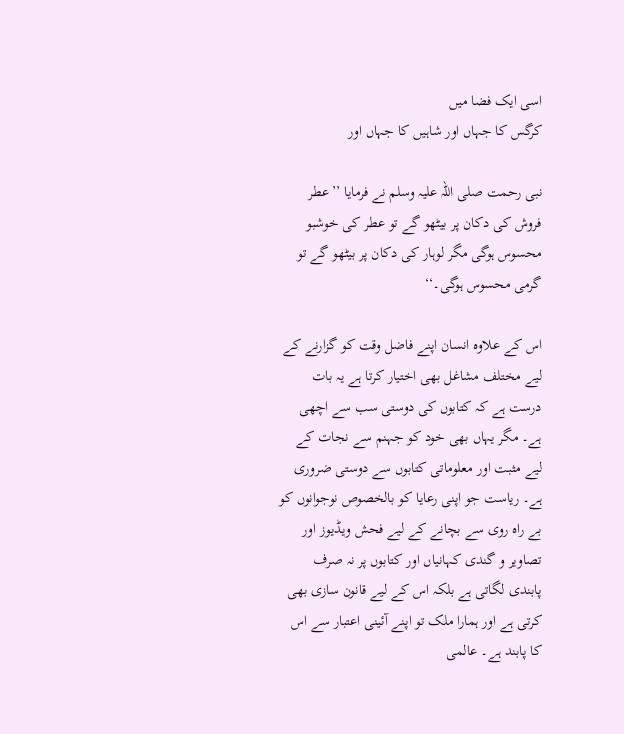اسی ایک فضا میں
کرگس کا جہاں اور شاہیں کا جہاں اور

نبی رحمت صلی اللہ علیہ وسلم نے فرمایا ’’عطر فروش کی دکان پر بیٹھو گے تو عطر کی خوشبو محسوس ہوگی مگر لوہار کی دکان پر بیٹھو گے تو گرمی محسوس ہوگی۔‘‘

اس کے علاوہ انسان اپنے فاضل وقت کو گزارنے کے لیے مختلف مشاغل بھی اختیار کرتا ہے یہ بات درست ہے کہ کتابوں کی دوستی سب سے اچھی ہے۔ مگر یہاں بھی خود کو جہنم سے نجات کے لیے مثبت اور معلوماتی کتابوں سے دوستی ضروری ہے۔ ریاست جو اپنی رعایا کو بالخصوص نوجوانوں کو بے راہ روی سے بچانے کے لیے فحش ویڈیوز اور تصاویر و گندی کہانیاں اور کتابوں پر نہ صرف پابندی لگاتی ہے بلکہ اس کے لیے قانون سازی بھی کرتی ہے اور ہمارا ملک تو اپنے آئینی اعتبار سے اس کا پابند ہے۔ عالمی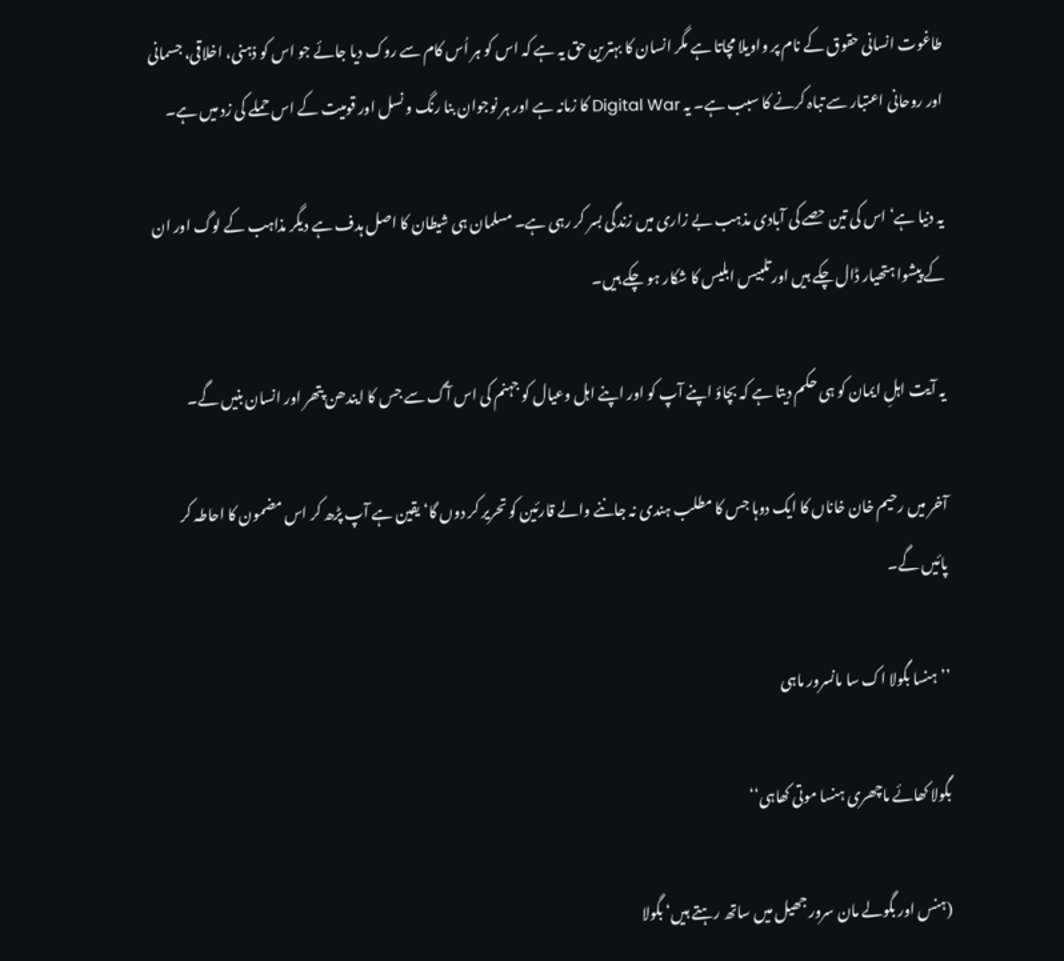طاغوت انسانی حقوق کے نام پر واویلا مچاتا ہے مگر انسان کا بہترین حق یہ ہے کہ اس کو ہر اُس کام سے روک دیا جائے جو اس کو ذہنی، اخلاقی، جسمانی اور روحانی اعتبار سے تباہ کرنے کا سبب ہے۔ یہ Digital War کا زمانہ ہے اور ہر نوجوان بنا رنگ و نسل اور قومیت کے اس حملے کی زد میں ہے۔

یہ دنیا ہے‘ اس کی تین حصے کی آبادی مذہب بے زاری میں زندگی بسر کر رہی ہے۔ مسلمان ہی شیطان کا اصل ہدف ہے دیگر مذاہب کے لوگ اور ان کے پیشوا ہتھیار ڈال چکے ہیں اور تلبیس ابلیس کا شکار ہو چکے ہیں۔

یہ آیت اہلِ ایمان کو ہی حکم دیتا ہے کہ بچاؤ اپنے آپ کو اور اپنے اہل وعیال کو جہنم کی اس آگ سے جس کا ایندھن پتھر اور انسان بنیں گے۔

آخر میں رحیم خان خاناں کا ایک دوہا جس کا مطلب ہندی نہ جاننے والے قارئین کو تحریر کر دوں گا‘ یقین ہے آپ پڑھ کر اس مضمون کا احاطہ کر پائیں گے۔

’’ہنسا بگولا اک سا مانسرور ماہی

بگولا کھائے ماچھری ہنسا موتی کھاہی‘‘

(ہنس اور بگولے مان سرور جھیل میں ساتھ رہتے ہیں‘ بگولا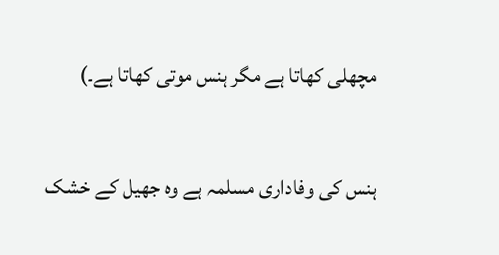مچھلی کھاتا ہے مگر ہنس موتی کھاتا ہے۔)

ہنس کی وفاداری مسلمہ ہے وہ جھیل کے خشک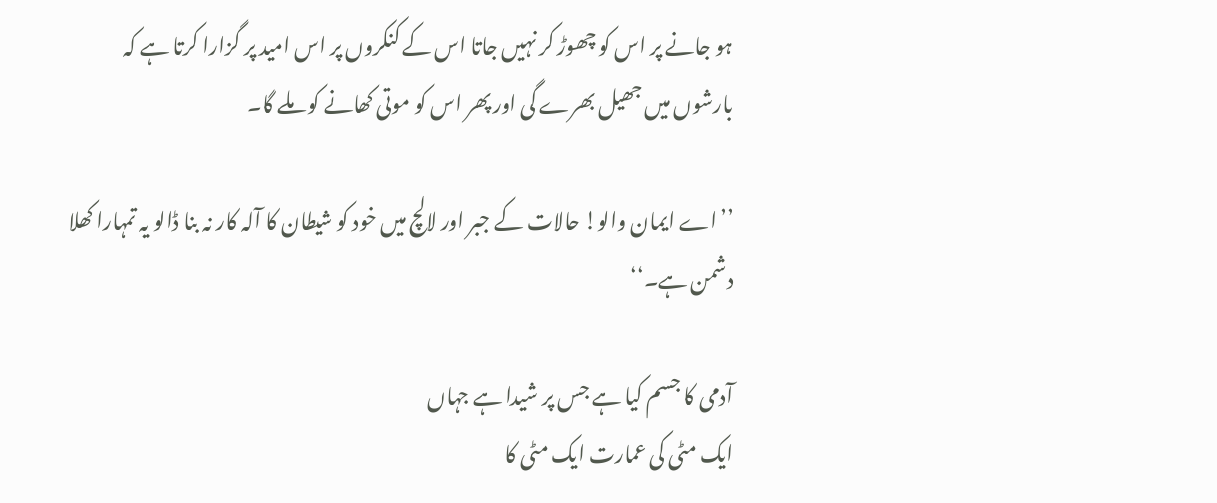ہو جانے پر اس کو چھوڑ کر نہیں جاتا اس کے کنکروں پر اس امید پر گزارا کرتا ہے کہ بارشوں میں جھیل بھرے گی اور پھر اس کو موتی کھانے کو ملے گا۔

’’اے ایمان والو! حالات کے جبر اور لالچ میں خود کو شیطان کا آلہ کار نہ بنا ڈالو یہ تمہارا کھلا دشمن ہے۔‘‘

آدمی کا جسم کیا ہے جس پر شیدا ہے جہاں
ایک مٹی کی عمارت ایک مٹی کا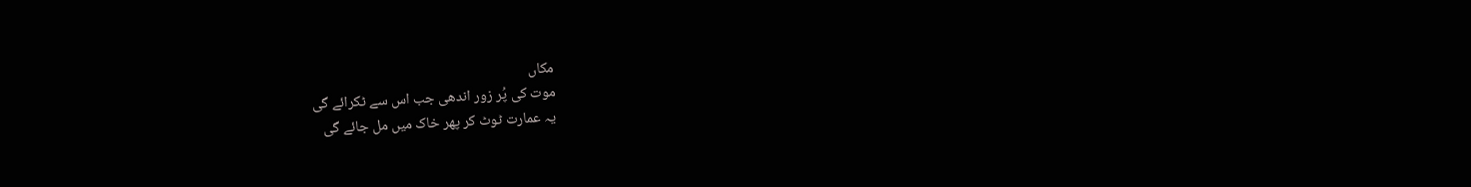مکاں
موت کی پُر زور اندھی جب اس سے ٹکرائے گی
یہ عمارت ٹوٹ کر پھر خاک میں مل جائے گی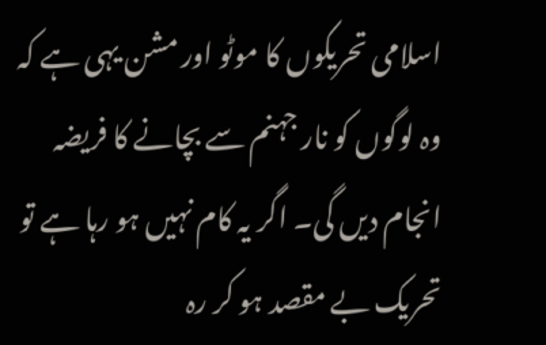اسلامی تحریکوں کا موٹو اور مشن یہی ہے کہ وہ لوگوں کو نار جہنم سے بچانے کا فریضہ انجام دیں گی۔ اگر یہ کام نہیں ہو رہا ہے تو تحریک بے مقصد ہو کر رہ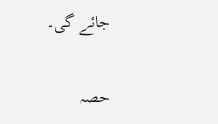جائے گی۔

حصہ